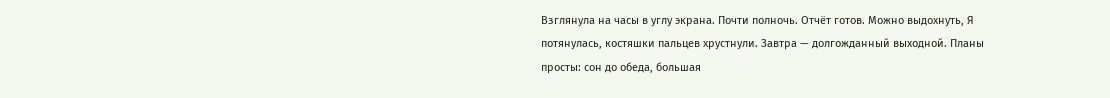Взглянула на часы в углу экрана. Почти полночь. Отчёт готов. Можно выдохнуть, Я потянулась, костяшки пальцев хрустнули. Завтра — долгожданный выходной. Планы просты: сон до обеда, большая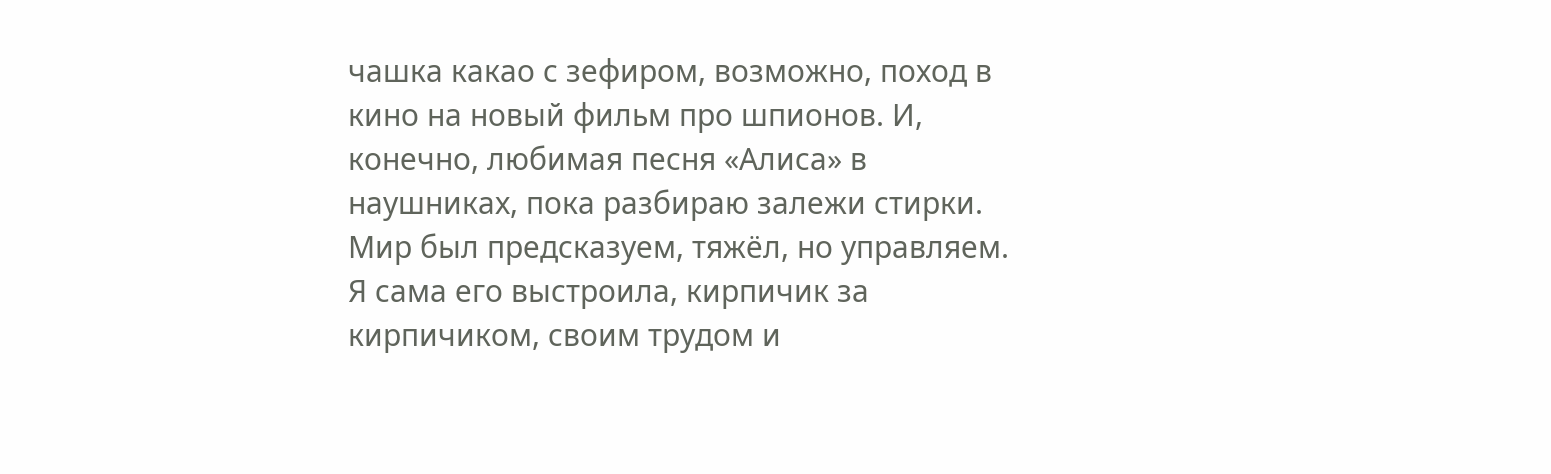чашка какао с зефиром, возможно, поход в кино на новый фильм про шпионов. И, конечно, любимая песня «Алиса» в наушниках, пока разбираю залежи стирки. Мир был предсказуем, тяжёл, но управляем. Я сама его выстроила, кирпичик за кирпичиком, своим трудом и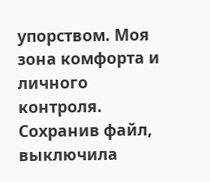упорством. Моя зона комфорта и личного контроля.
Сохранив файл, выключила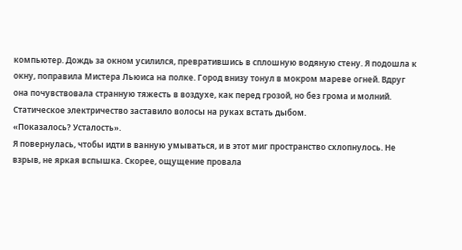компьютер. Дождь за окном усилился, превратившись в сплошную водяную стену. Я подошла к окну, поправила Мистера Льюиса на полке. Город внизу тонул в мокром мареве огней. Вдруг она почувствовала странную тяжесть в воздухе, как перед грозой, но без грома и молний. Статическое электричество заставило волосы на руках встать дыбом.
«Показалось? Усталость».
Я повернулась, чтобы идти в ванную умываться, и в этот миг пространство схлопнулось. Не взрыв, не яркая вспышка. Скорее, ощущение провала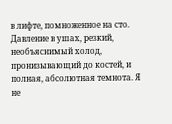в лифте, помноженное на сто. Давление в ушах, резкий, необъяснимый холод, пронизывающий до костей, и полная, абсолютная темнота. Я не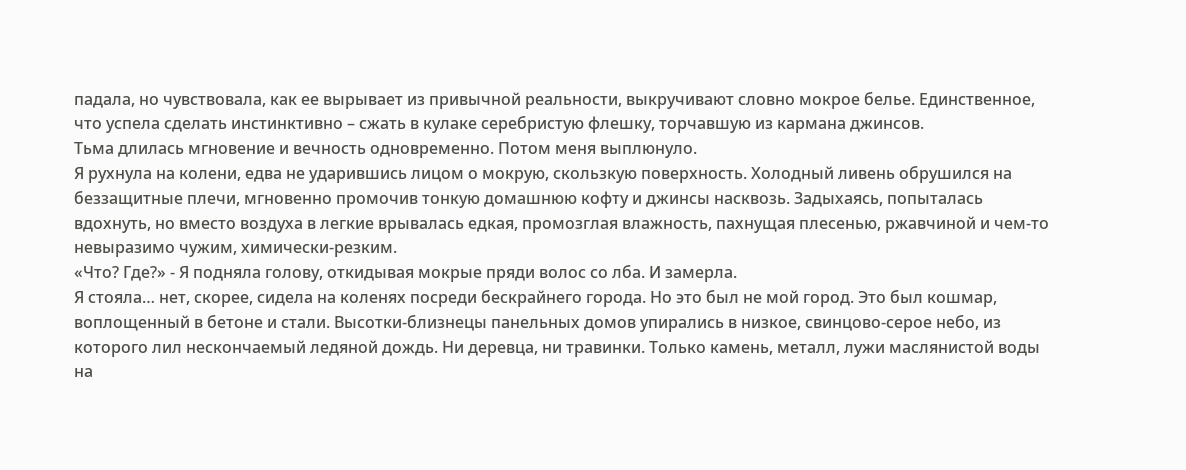падала, но чувствовала, как ее вырывает из привычной реальности, выкручивают словно мокрое белье. Единственное, что успела сделать инстинктивно – сжать в кулаке серебристую флешку, торчавшую из кармана джинсов.
Тьма длилась мгновение и вечность одновременно. Потом меня выплюнуло.
Я рухнула на колени, едва не ударившись лицом о мокрую, скользкую поверхность. Холодный ливень обрушился на беззащитные плечи, мгновенно промочив тонкую домашнюю кофту и джинсы насквозь. Задыхаясь, попыталась вдохнуть, но вместо воздуха в легкие врывалась едкая, промозглая влажность, пахнущая плесенью, ржавчиной и чем-то невыразимо чужим, химически-резким.
«Что? Где?» - Я подняла голову, откидывая мокрые пряди волос со лба. И замерла.
Я стояла… нет, скорее, сидела на коленях посреди бескрайнего города. Но это был не мой город. Это был кошмар, воплощенный в бетоне и стали. Высотки-близнецы панельных домов упирались в низкое, свинцово-серое небо, из которого лил нескончаемый ледяной дождь. Ни деревца, ни травинки. Только камень, металл, лужи маслянистой воды на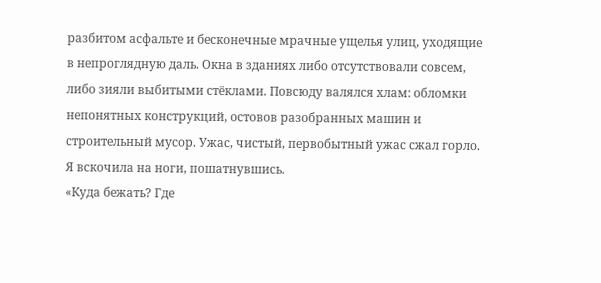разбитом асфальте и бесконечные мрачные ущелья улиц, уходящие в непроглядную даль. Окна в зданиях либо отсутствовали совсем, либо зияли выбитыми стёклами. Повсюду валялся хлам: обломки непонятных конструкций, остовов разобранных машин и строительный мусор. Ужас, чистый, первобытный ужас сжал горло. Я вскочила на ноги, пошатнувшись.
«Куда бежать? Где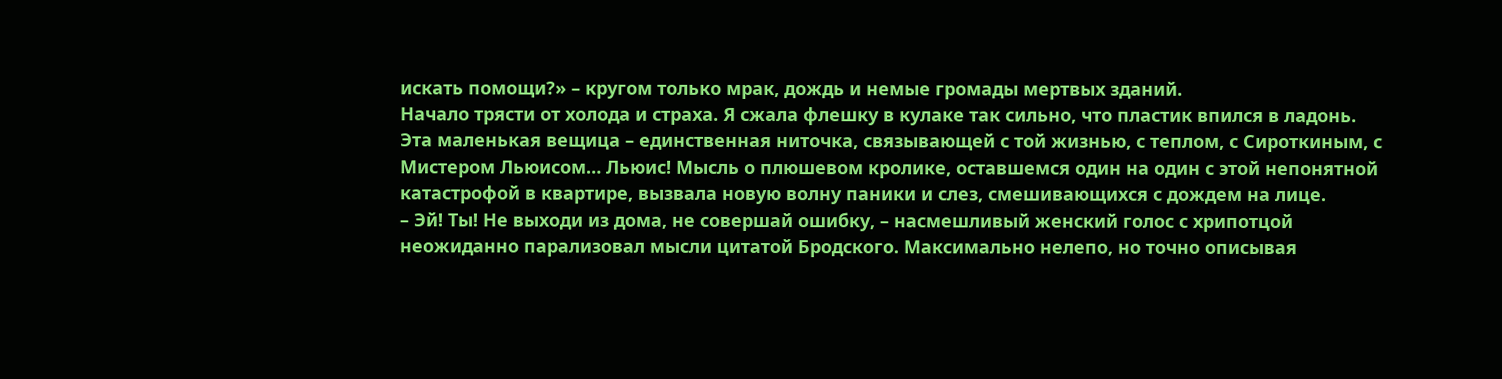искать помощи?» – кругом только мрак, дождь и немые громады мертвых зданий.
Начало трясти от холода и страха. Я сжала флешку в кулаке так сильно, что пластик впился в ладонь. Эта маленькая вещица – единственная ниточка, связывающей с той жизнью, с теплом, с Сироткиным, с Мистером Льюисом… Льюис! Мысль о плюшевом кролике, оставшемся один на один с этой непонятной катастрофой в квартире, вызвала новую волну паники и слез, смешивающихся с дождем на лице.
– Эй! Ты! Не выходи из дома, не совершай ошибку, – насмешливый женский голос с хрипотцой неожиданно парализовал мысли цитатой Бродского. Максимально нелепо, но точно описывая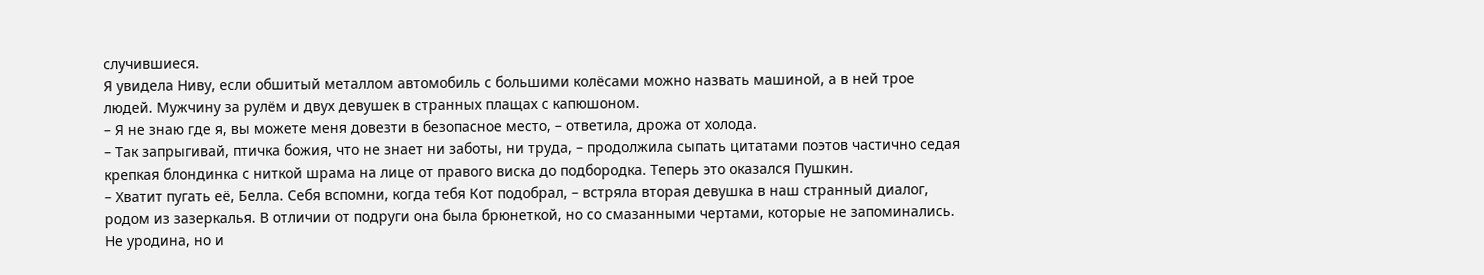случившиеся.
Я увидела Ниву, если обшитый металлом автомобиль с большими колёсами можно назвать машиной, а в ней трое людей. Мужчину за рулём и двух девушек в странных плащах с капюшоном.
– Я не знаю где я, вы можете меня довезти в безопасное место, – ответила, дрожа от холода.
– Так запрыгивай, птичка божия, что не знает ни заботы, ни труда, – продолжила сыпать цитатами поэтов частично седая крепкая блондинка с ниткой шрама на лице от правого виска до подбородка. Теперь это оказался Пушкин.
– Хватит пугать её, Белла. Себя вспомни, когда тебя Кот подобрал, – встряла вторая девушка в наш странный диалог, родом из зазеркалья. В отличии от подруги она была брюнеткой, но со смазанными чертами, которые не запоминались. Не уродина, но и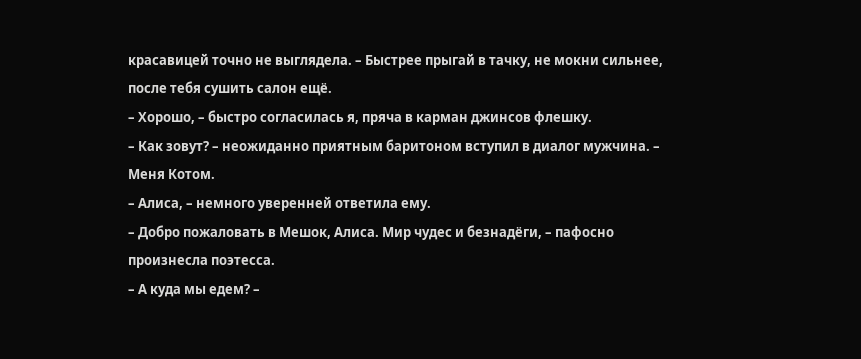красавицей точно не выглядела. – Быстрее прыгай в тачку, не мокни сильнее, после тебя сушить салон ещё.
– Хорошо, – быстро согласилась я, пряча в карман джинсов флешку.
– Как зовут? – неожиданно приятным баритоном вступил в диалог мужчина. – Меня Котом.
– Алиса, – немного уверенней ответила ему.
– Добро пожаловать в Мешок, Алиса. Мир чудес и безнадёги, – пафосно произнесла поэтесса.
– А куда мы едем? –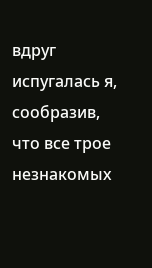вдруг испугалась я, сообразив, что все трое незнакомых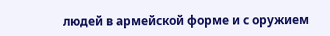людей в армейской форме и с оружием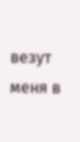везут меня в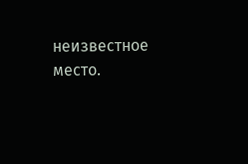неизвестное место.